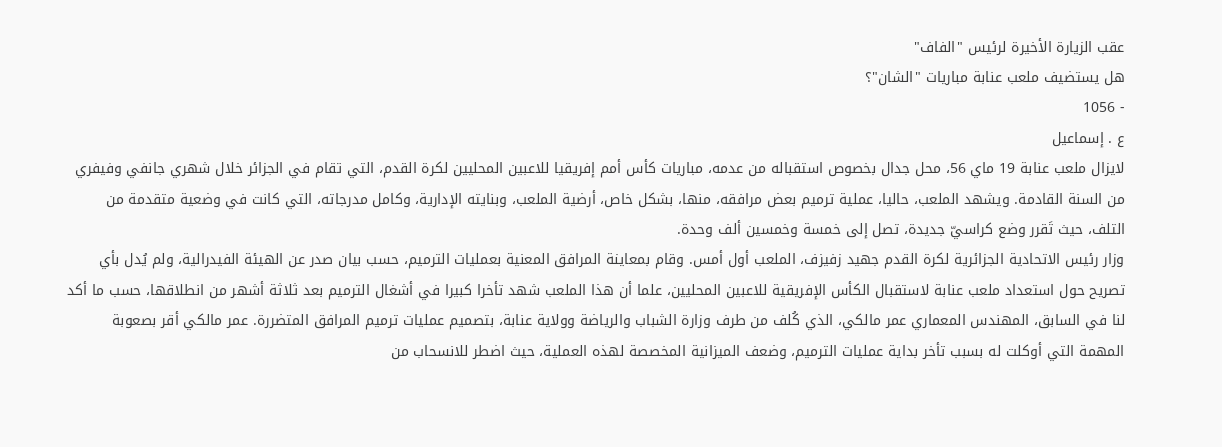عقب الزيارة الأخيرة لرئيس "الفاف"
هل يستضيف ملعب عنابة مباريات "الشان"؟
- 1056
ع . إسماعيل
لايزال ملعب عنابة 19 ماي 56، محل جدال بخصوص استقباله من عدمه، مباريات كأس أمم إفريقيا للاعبين المحليين لكرة القدم، التي تقام في الجزائر خلال شهري جانفي وفيفري من السنة القادمة. ويشهد الملعب، حاليا، عملية ترميم بعض مرافقه، منها، بشكل خاص، أرضية الملعب، وبنايته الإدارية، وكامل مدرجاته، التي كانت في وضعية متقدمة من التلف، حيث تَقرر وضع كراسيّ جديدة، تصل إلى خمسة وخمسين ألف وحدة.
وزار رئيس الاتحادية الجزائرية لكرة القدم جهيد زفيزف، الملعب أول أمس. وقام بمعاينة المرافق المعنية بعمليات الترميم، حسب بيان صدر عن الهيئة الفيدرالية، ولم يُدل بأي تصريح حول استعداد ملعب عنابة لاستقبال الكأس الإفريقية للاعبين المحليين، علما أن هذا الملعب شهد تأخرا كبيرا في أشغال الترميم بعد ثلاثة أشهر من انطلاقها، حسب ما أكد لنا في السابق، المهندس المعماري عمر مالكي، الذي كُلف من طرف وزارة الشباب والرياضة وولاية عنابة، بتصميم عمليات ترميم المرافق المتضررة. عمر مالكي أقر بصعوبة المهمة التي أوكلت له بسبب تأخر بداية عمليات الترميم، وضعف الميزانية المخصصة لهذه العملية، حيث اضطر للانسحاب من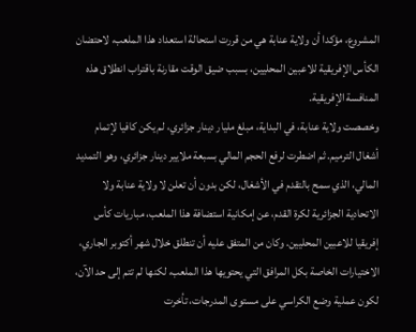المشروع، مؤكدا أن ولاية عنابة هي من قررت استحالة استعداد هذا الملعب، لاحتضان الكأس الإفريقية للاعبين المحليين، بسبب ضيق الوقت مقارنة باقتراب انطلاق هذه المنافسة الإفريقية.
وخصصت ولاية عنابة، في البداية، مبلغ مليار دينار جزائري، لم يكن كافيا لإتمام أشغال الترميم. ثم اضطرت لرفع الحجم المالي بسبعة ملايير دينار جزائري، وهو التمديد المالي، الذي سمح بالتقدم في الأشغال، لكن بدون أن تعلن لا ولاية عنابة ولا الاتحادية الجزائرية لكرة القدم، عن إمكانية استضافة هذا الملعب، مباريات كأس إفريقيا للاعبين المحليين. وكان من المتفق عليه أن تنطلق خلال شهر أكتوبر الجاري، الاختيارات الخاصة بكل المرافق التي يحتويها هذا الملعب، لكنها لم تتم إلى حد الآن، لكون عملية وضع الكراسي على مستوى المدرجات، تأخرت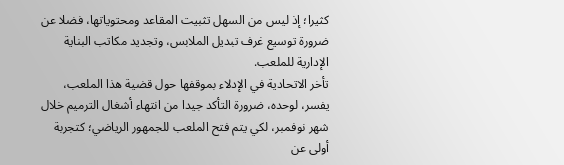كثيرا؛ إذ ليس من السهل تثبيت المقاعد ومحتوياتها، فضلا عن ضرورة توسيع غرف تبديل الملابس، وتجديد مكاتب البناية الإدارية للملعب.
تأخر الاتحادية في الإدلاء بموقفها حول قضية هذا الملعب، يفسر، لوحده، ضرورة التأكد جيدا من انتهاء أشغال الترميم خلال شهر نوفمبر، لكي يتم فتح الملعب للجمهور الرياضي؛ كتجربة أولى عن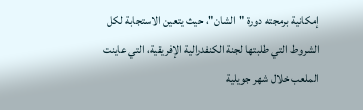إمكانية برمجته دورة "الشان"، حيث يتعين الاستجابة لكل الشروط التي طلبتها لجنة الكنفدرالية الإفريقية، التي عاينت الملعب خلال شهر جويلية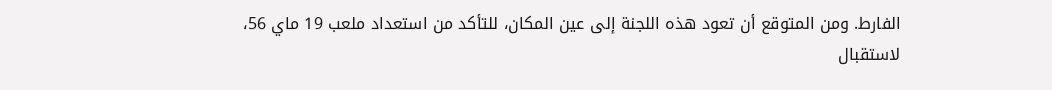الفارط. ومن المتوقع أن تعود هذه اللجنة إلى عين المكان، للتأكد من استعداد ملعب 19 ماي 56، لاستقبال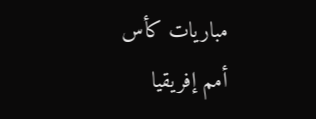مباريات كأس أمم إفريقيا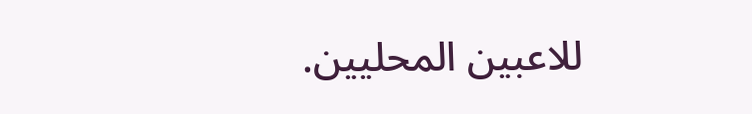للاعبين المحليين.